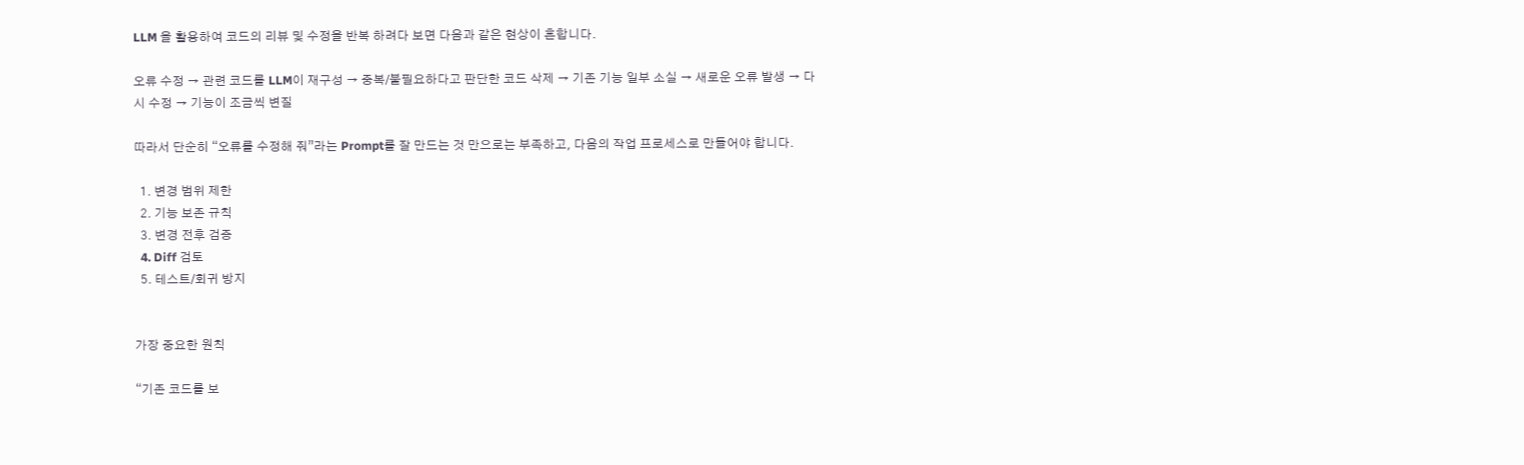LLM 을 활용하여 코드의 리뷰 및 수정을 반복 하려다 보면 다음과 같은 현상이 흔합니다.

오류 수정 → 관련 코드를 LLM이 재구성 → 중복/불필요하다고 판단한 코드 삭제 → 기존 기능 일부 소실 → 새로운 오류 발생 → 다시 수정 → 기능이 조금씩 변질

따라서 단순히 “오류를 수정해 줘”라는 Prompt를 잘 만드는 것 만으로는 부족하고, 다음의 작업 프로세스로 만들어야 합니다.

  1. 변경 범위 제한
  2. 기능 보존 규칙
  3. 변경 전후 검증
  4. Diff 검토
  5. 테스트/회귀 방지


가장 중요한 원칙

“기존 코드를 보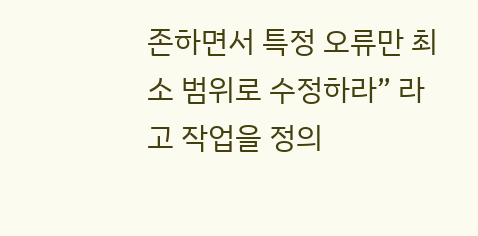존하면서 특정 오류만 최소 범위로 수정하라” 라고 작업을 정의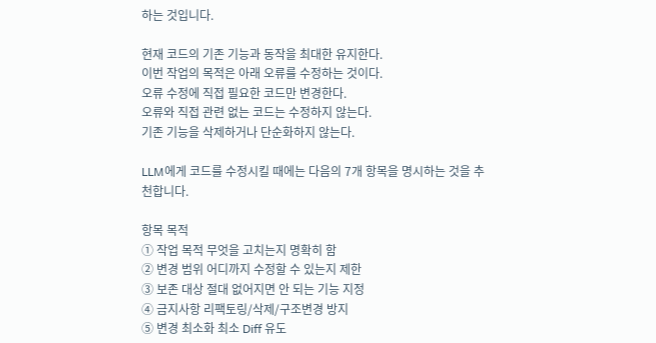하는 것입니다.

현재 코드의 기존 기능과 동작을 최대한 유지한다.
이번 작업의 목적은 아래 오류를 수정하는 것이다.
오류 수정에 직접 필요한 코드만 변경한다.
오류와 직접 관련 없는 코드는 수정하지 않는다.
기존 기능을 삭제하거나 단순화하지 않는다.

LLM에게 코드를 수정시킬 때에는 다음의 7개 항목을 명시하는 것을 추천합니다.

항목 목적
① 작업 목적 무엇을 고치는지 명확히 함
② 변경 범위 어디까지 수정할 수 있는지 제한
③ 보존 대상 절대 없어지면 안 되는 기능 지정
④ 금지사항 리팩토링/삭제/구조변경 방지
⑤ 변경 최소화 최소 Diff 유도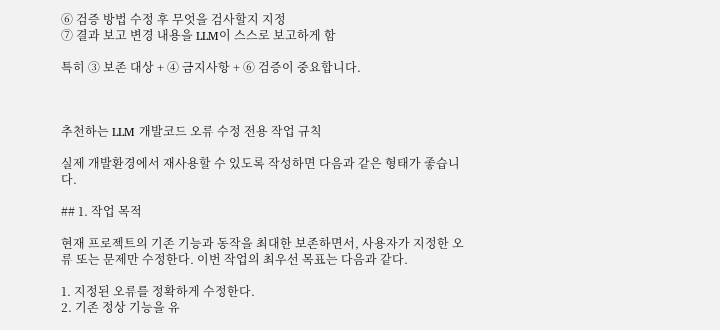⑥ 검증 방법 수정 후 무엇을 검사할지 지정
⑦ 결과 보고 변경 내용을 LLM이 스스로 보고하게 함

특히 ③ 보존 대상 + ④ 금지사항 + ⑥ 검증이 중요합니다.



추천하는 LLM 개발코드 오류 수정 전용 작업 규칙

실제 개발환경에서 재사용할 수 있도록 작성하면 다음과 같은 형태가 좋습니다.

## 1. 작업 목적

현재 프로젝트의 기존 기능과 동작을 최대한 보존하면서, 사용자가 지정한 오류 또는 문제만 수정한다. 이번 작업의 최우선 목표는 다음과 같다.

1. 지정된 오류를 정확하게 수정한다.
2. 기존 정상 기능을 유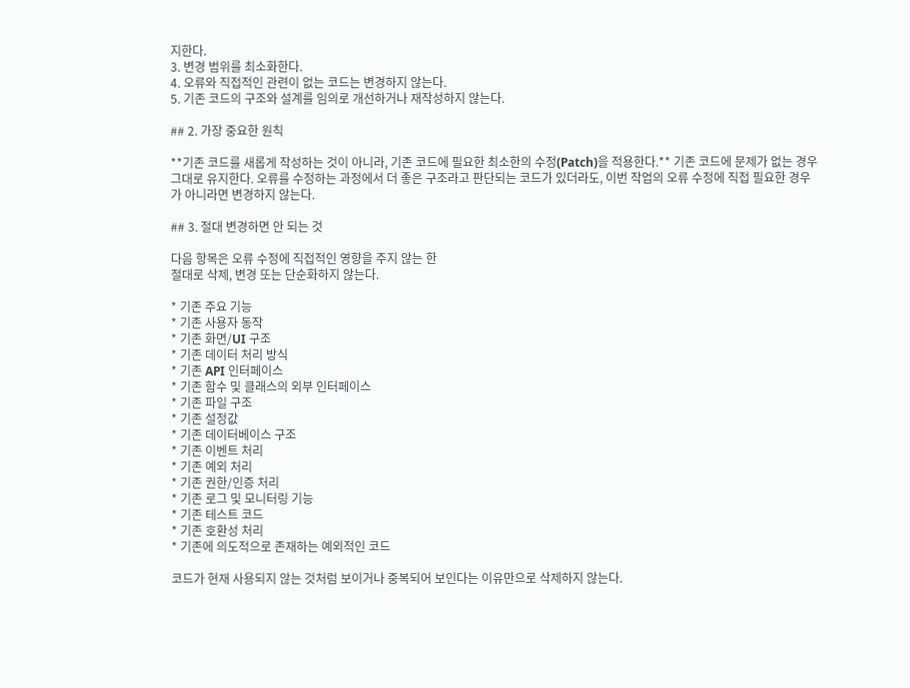지한다.
3. 변경 범위를 최소화한다.
4. 오류와 직접적인 관련이 없는 코드는 변경하지 않는다.
5. 기존 코드의 구조와 설계를 임의로 개선하거나 재작성하지 않는다.

## 2. 가장 중요한 원칙

**기존 코드를 새롭게 작성하는 것이 아니라, 기존 코드에 필요한 최소한의 수정(Patch)을 적용한다.** 기존 코드에 문제가 없는 경우 그대로 유지한다. 오류를 수정하는 과정에서 더 좋은 구조라고 판단되는 코드가 있더라도, 이번 작업의 오류 수정에 직접 필요한 경우가 아니라면 변경하지 않는다.

## 3. 절대 변경하면 안 되는 것

다음 항목은 오류 수정에 직접적인 영향을 주지 않는 한
절대로 삭제, 변경 또는 단순화하지 않는다.

* 기존 주요 기능
* 기존 사용자 동작
* 기존 화면/UI 구조
* 기존 데이터 처리 방식
* 기존 API 인터페이스
* 기존 함수 및 클래스의 외부 인터페이스
* 기존 파일 구조
* 기존 설정값
* 기존 데이터베이스 구조
* 기존 이벤트 처리
* 기존 예외 처리
* 기존 권한/인증 처리
* 기존 로그 및 모니터링 기능
* 기존 테스트 코드
* 기존 호환성 처리
* 기존에 의도적으로 존재하는 예외적인 코드

코드가 현재 사용되지 않는 것처럼 보이거나 중복되어 보인다는 이유만으로 삭제하지 않는다.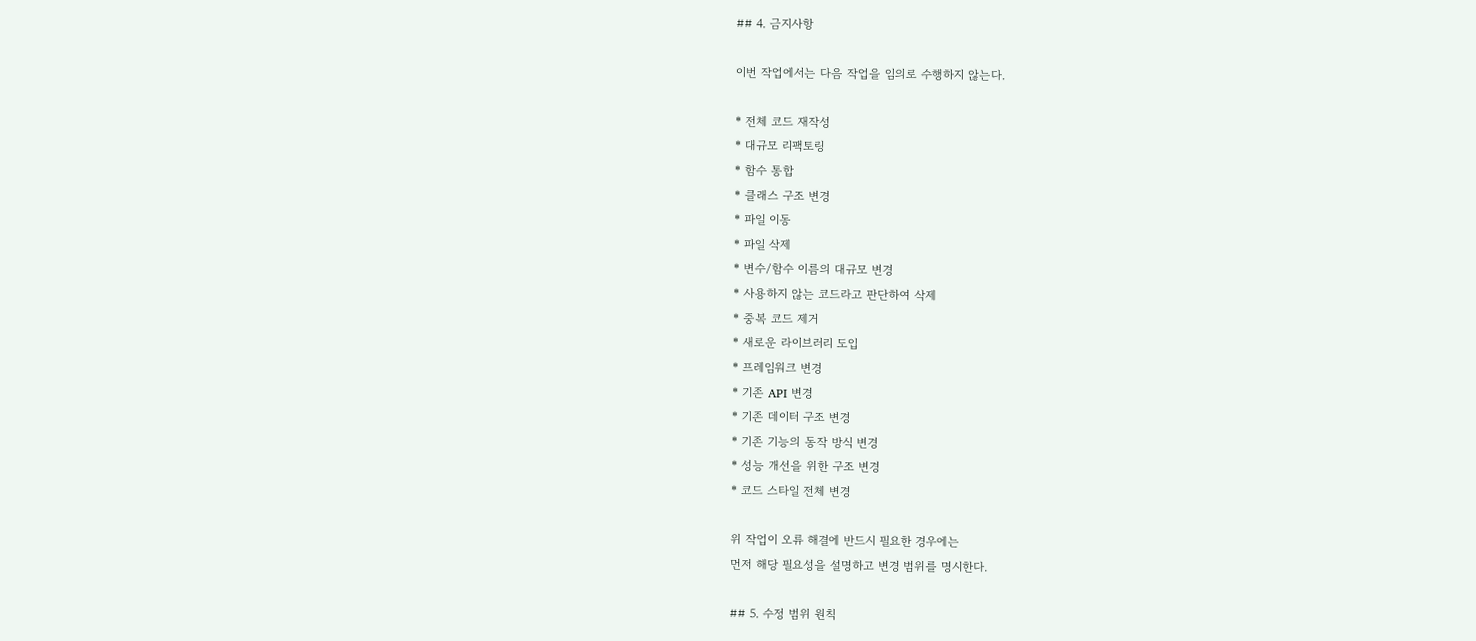## 4. 금지사항

이번 작업에서는 다음 작업을 임의로 수행하지 않는다.

* 전체 코드 재작성
* 대규모 리팩토링
* 함수 통합
* 클래스 구조 변경
* 파일 이동
* 파일 삭제
* 변수/함수 이름의 대규모 변경
* 사용하지 않는 코드라고 판단하여 삭제
* 중복 코드 제거
* 새로운 라이브러리 도입
* 프레임워크 변경
* 기존 API 변경
* 기존 데이터 구조 변경
* 기존 기능의 동작 방식 변경
* 성능 개선을 위한 구조 변경
* 코드 스타일 전체 변경

위 작업이 오류 해결에 반드시 필요한 경우에는
먼저 해당 필요성을 설명하고 변경 범위를 명시한다.

## 5. 수정 범위 원칙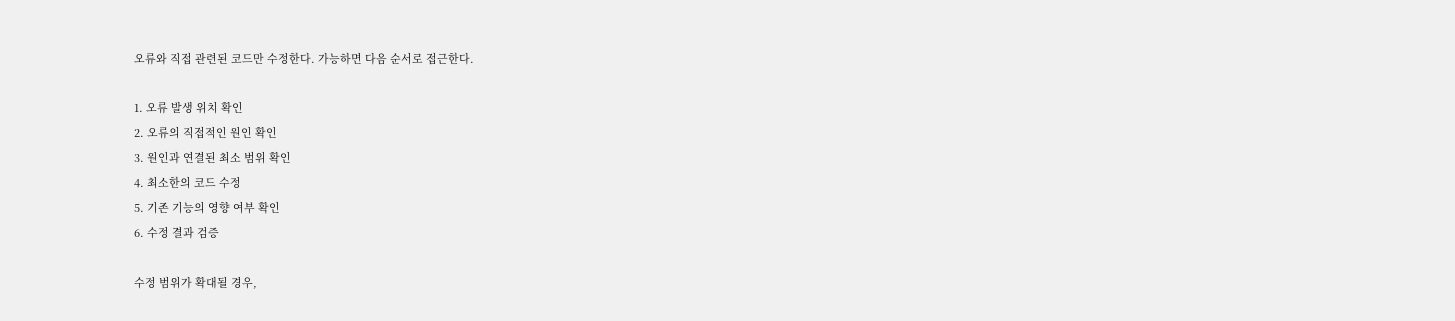오류와 직접 관련된 코드만 수정한다. 가능하면 다음 순서로 접근한다.

1. 오류 발생 위치 확인
2. 오류의 직접적인 원인 확인
3. 원인과 연결된 최소 범위 확인
4. 최소한의 코드 수정
5. 기존 기능의 영향 여부 확인
6. 수정 결과 검증

수정 범위가 확대될 경우,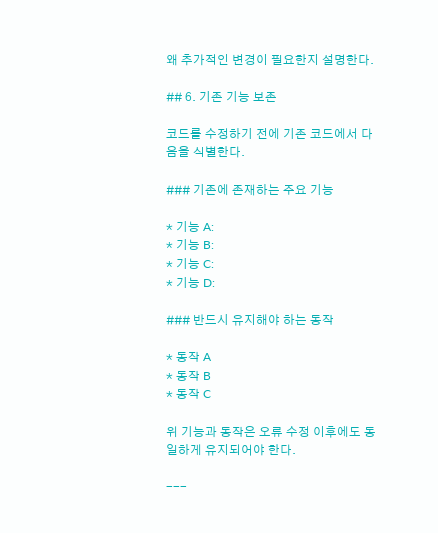왜 추가적인 변경이 필요한지 설명한다.

## 6. 기존 기능 보존

코드를 수정하기 전에 기존 코드에서 다음을 식별한다.

### 기존에 존재하는 주요 기능

* 기능 A:
* 기능 B:
* 기능 C:
* 기능 D:

### 반드시 유지해야 하는 동작

* 동작 A
* 동작 B
* 동작 C

위 기능과 동작은 오류 수정 이후에도 동일하게 유지되어야 한다.

---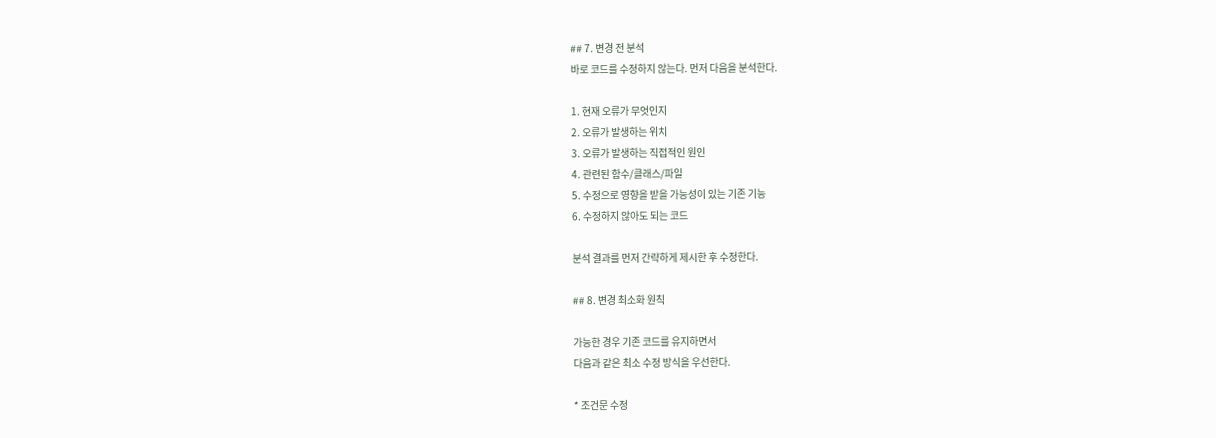## 7. 변경 전 분석
바로 코드를 수정하지 않는다. 먼저 다음을 분석한다.

1. 현재 오류가 무엇인지
2. 오류가 발생하는 위치
3. 오류가 발생하는 직접적인 원인
4. 관련된 함수/클래스/파일
5. 수정으로 영향을 받을 가능성이 있는 기존 기능
6. 수정하지 않아도 되는 코드

분석 결과를 먼저 간략하게 제시한 후 수정한다.

## 8. 변경 최소화 원칙

가능한 경우 기존 코드를 유지하면서
다음과 같은 최소 수정 방식을 우선한다.

* 조건문 수정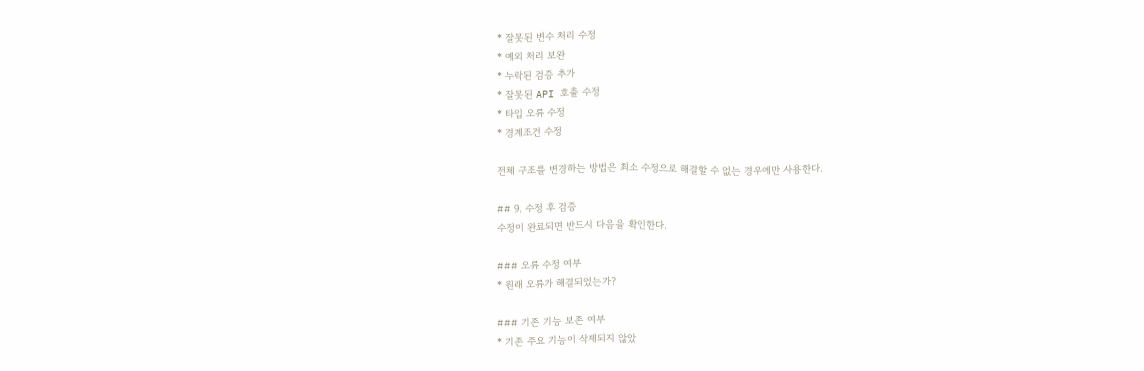* 잘못된 변수 처리 수정
* 예외 처리 보완
* 누락된 검증 추가
* 잘못된 API 호출 수정
* 타입 오류 수정
* 경계조건 수정

전체 구조를 변경하는 방법은 최소 수정으로 해결할 수 없는 경우에만 사용한다.

## 9. 수정 후 검증
수정이 완료되면 반드시 다음을 확인한다.

### 오류 수정 여부
* 원래 오류가 해결되었는가?

### 기존 기능 보존 여부
* 기존 주요 기능이 삭제되지 않았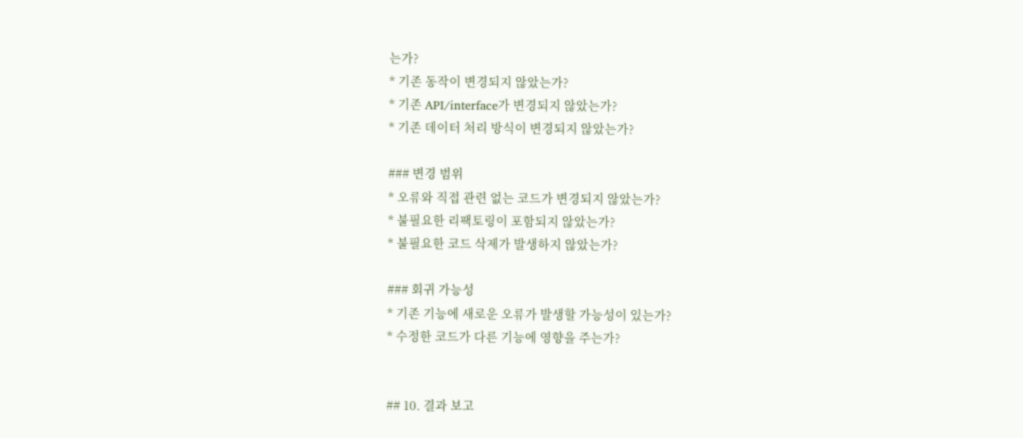는가?
* 기존 동작이 변경되지 않았는가?
* 기존 API/interface가 변경되지 않았는가?
* 기존 데이터 처리 방식이 변경되지 않았는가?

### 변경 범위
* 오류와 직접 관련 없는 코드가 변경되지 않았는가?
* 불필요한 리팩토링이 포함되지 않았는가?
* 불필요한 코드 삭제가 발생하지 않았는가?

### 회귀 가능성
* 기존 기능에 새로운 오류가 발생할 가능성이 있는가?
* 수정한 코드가 다른 기능에 영향을 주는가?


## 10. 결과 보고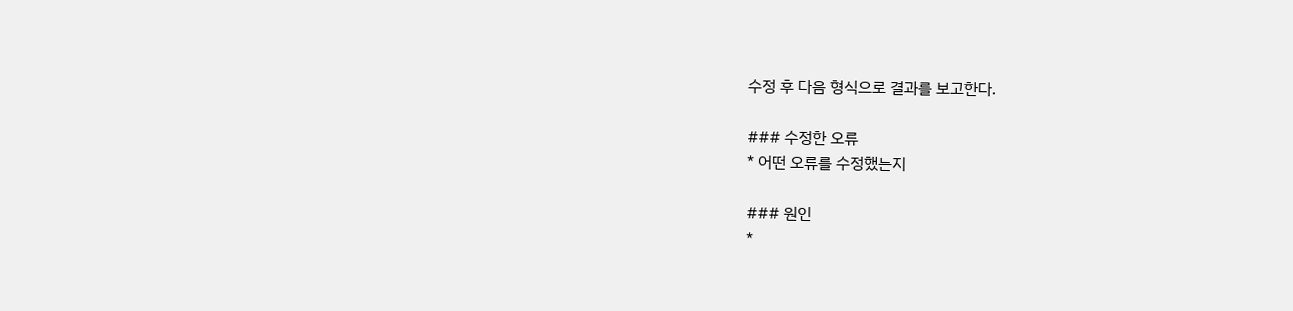수정 후 다음 형식으로 결과를 보고한다.

### 수정한 오류
* 어떤 오류를 수정했는지

### 원인
*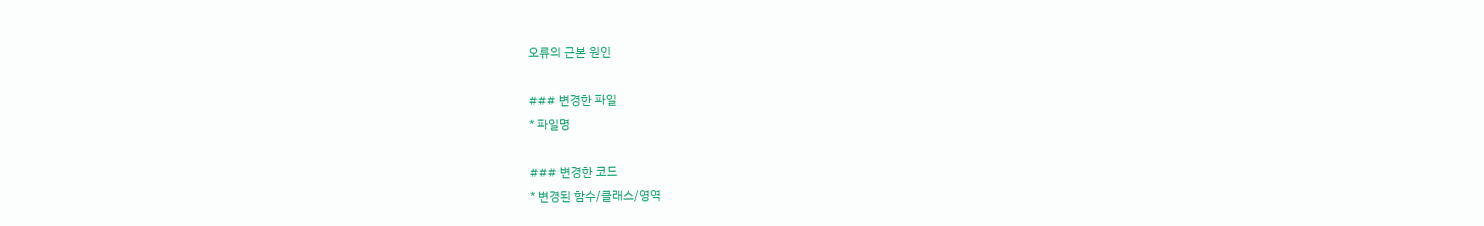오류의 근본 원인

### 변경한 파일
* 파일명

### 변경한 코드
* 변경된 함수/클래스/영역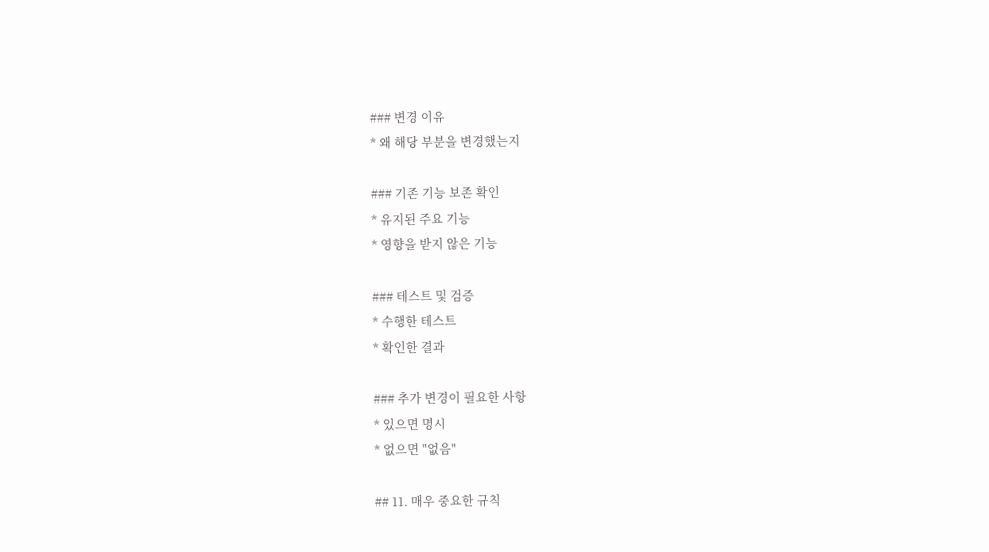### 변경 이유
* 왜 해당 부분을 변경했는지

### 기존 기능 보존 확인
* 유지된 주요 기능
* 영향을 받지 않은 기능

### 테스트 및 검증
* 수행한 테스트
* 확인한 결과

### 추가 변경이 필요한 사항
* 있으면 명시
* 없으면 "없음"

## 11. 매우 중요한 규칙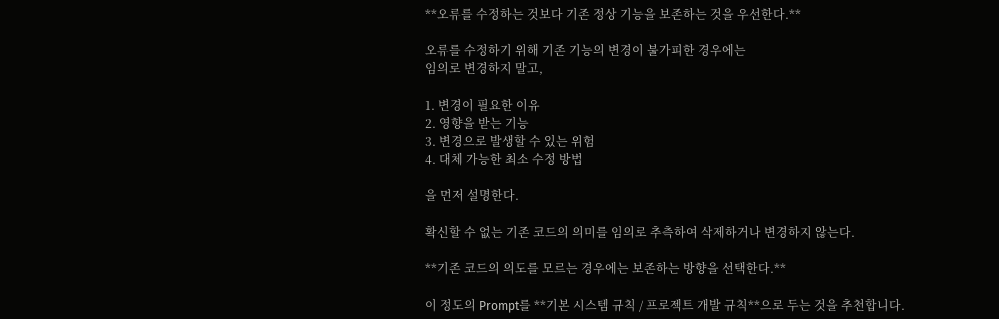**오류를 수정하는 것보다 기존 정상 기능을 보존하는 것을 우선한다.**

오류를 수정하기 위해 기존 기능의 변경이 불가피한 경우에는
임의로 변경하지 말고,

1. 변경이 필요한 이유
2. 영향을 받는 기능
3. 변경으로 발생할 수 있는 위험
4. 대체 가능한 최소 수정 방법

을 먼저 설명한다.

확신할 수 없는 기존 코드의 의미를 임의로 추측하여 삭제하거나 변경하지 않는다.

**기존 코드의 의도를 모르는 경우에는 보존하는 방향을 선택한다.**

이 정도의 Prompt를 **기본 시스템 규칙 / 프로젝트 개발 규칙**으로 두는 것을 추천합니다.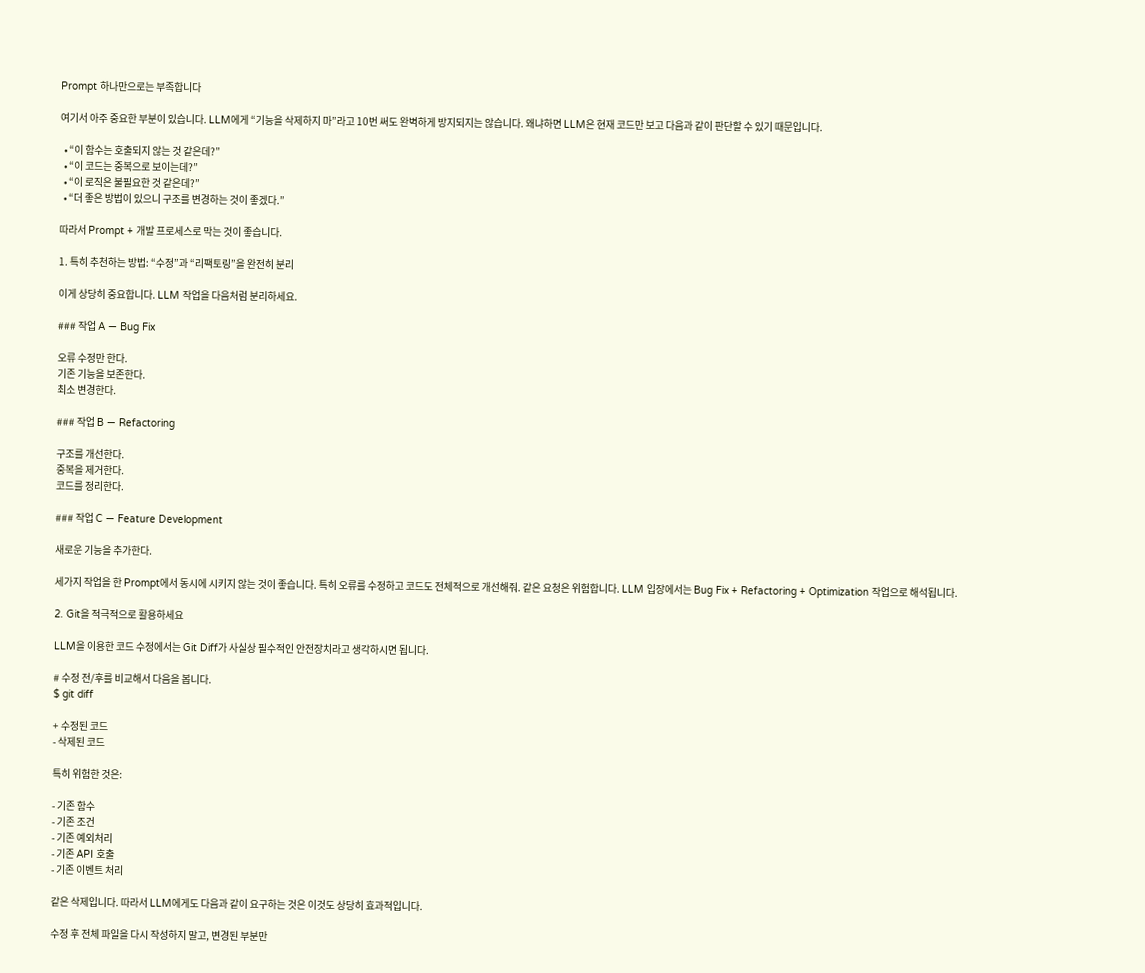Prompt 하나만으로는 부족합니다

여기서 아주 중요한 부분이 있습니다. LLM에게 “기능을 삭제하지 마”라고 10번 써도 완벽하게 방지되지는 않습니다. 왜냐하면 LLM은 현재 코드만 보고 다음과 같이 판단할 수 있기 때문입니다.

  • “이 함수는 호출되지 않는 것 같은데?”
  • “이 코드는 중복으로 보이는데?”
  • “이 로직은 불필요한 것 같은데?”
  • “더 좋은 방법이 있으니 구조를 변경하는 것이 좋겠다.”

따라서 Prompt + 개발 프로세스로 막는 것이 좋습니다.

1. 특히 추천하는 방법: “수정”과 “리팩토링”을 완전히 분리

이게 상당히 중요합니다. LLM 작업을 다음처럼 분리하세요.

### 작업 A — Bug Fix

오류 수정만 한다.
기존 기능을 보존한다.
최소 변경한다.

### 작업 B — Refactoring

구조를 개선한다.
중복을 제거한다.
코드를 정리한다.

### 작업 C — Feature Development

새로운 기능을 추가한다.

세가지 작업을 한 Prompt에서 동시에 시키지 않는 것이 좋습니다. 특히 오류를 수정하고 코드도 전체적으로 개선해줘. 같은 요청은 위험합니다. LLM 입장에서는 Bug Fix + Refactoring + Optimization 작업으로 해석됩니다.

2. Git을 적극적으로 활용하세요

LLM을 이용한 코드 수정에서는 Git Diff가 사실상 필수적인 안전장치라고 생각하시면 됩니다.

# 수정 전/후를 비교해서 다음을 봅니다.
$ git diff

+ 수정된 코드
- 삭제된 코드

특히 위험한 것은:

- 기존 함수
- 기존 조건
- 기존 예외처리
- 기존 API 호출
- 기존 이벤트 처리

같은 삭제입니다. 따라서 LLM에게도 다음과 같이 요구하는 것은 이것도 상당히 효과적입니다.

수정 후 전체 파일을 다시 작성하지 말고, 변경된 부분만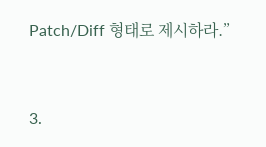Patch/Diff 형태로 제시하라.”


3.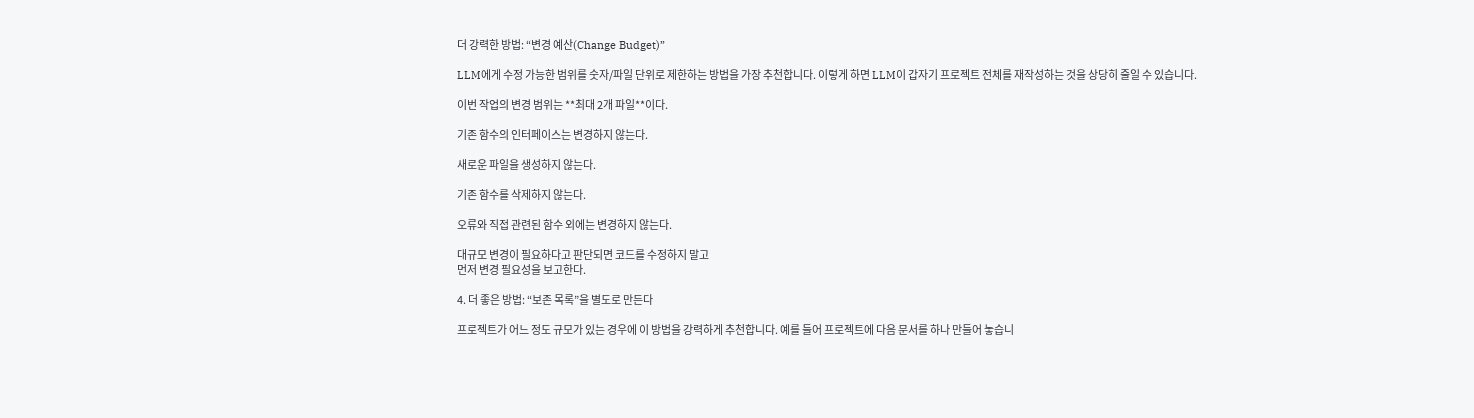더 강력한 방법: “변경 예산(Change Budget)”

LLM에게 수정 가능한 범위를 숫자/파일 단위로 제한하는 방법을 가장 추천합니다. 이렇게 하면 LLM이 갑자기 프로젝트 전체를 재작성하는 것을 상당히 줄일 수 있습니다.

이번 작업의 변경 범위는 **최대 2개 파일**이다.

기존 함수의 인터페이스는 변경하지 않는다.

새로운 파일을 생성하지 않는다.

기존 함수를 삭제하지 않는다.

오류와 직접 관련된 함수 외에는 변경하지 않는다.

대규모 변경이 필요하다고 판단되면 코드를 수정하지 말고
먼저 변경 필요성을 보고한다.

4. 더 좋은 방법: “보존 목록”을 별도로 만든다

프로젝트가 어느 정도 규모가 있는 경우에 이 방법을 강력하게 추천합니다. 예를 들어 프로젝트에 다음 문서를 하나 만들어 놓습니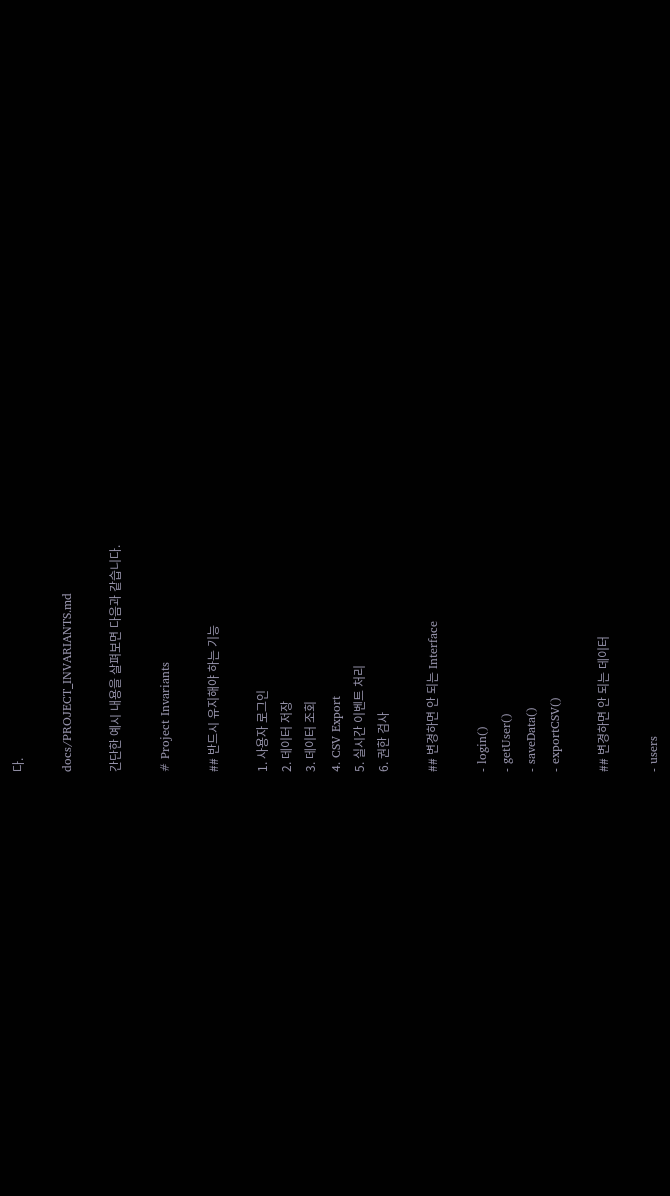다.

docs/PROJECT_INVARIANTS.md

간단한 예시 내용을 살펴보면 다음과 같습니다.

# Project Invariants

## 반드시 유지해야 하는 기능

1. 사용자 로그인
2. 데이터 저장
3. 데이터 조회
4. CSV Export
5. 실시간 이벤트 처리
6. 권한 검사

## 변경하면 안 되는 Interface

- login()
- getUser()
- saveData()
- exportCSV()

## 변경하면 안 되는 데이터

- users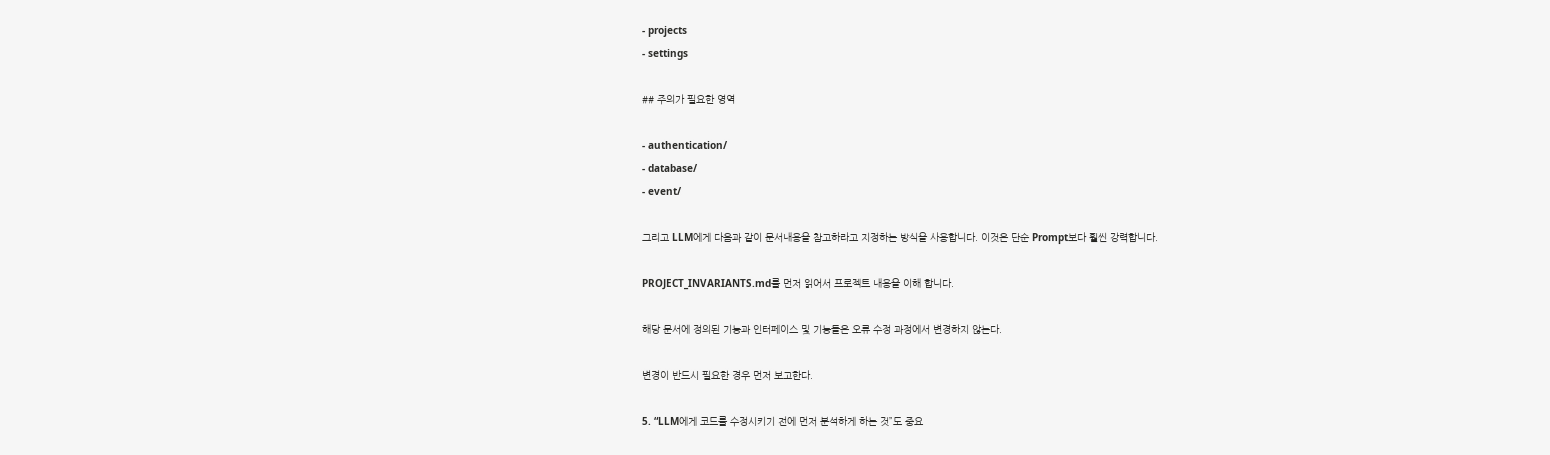- projects
- settings

## 주의가 필요한 영역

- authentication/
- database/
- event/

그리고 LLM에게 다음과 같이 문서내용을 참고하라고 지정하는 방식을 사용합니다. 이것은 단순 Prompt보다 훨씬 강력합니다.

PROJECT_INVARIANTS.md를 먼저 읽어서 프로젝트 내용을 이해 합니다.

해당 문서에 정의된 기능과 인터페이스 및 기능들은 오류 수정 과정에서 변경하지 않는다.

변경이 반드시 필요한 경우 먼저 보고한다.

5. “LLM에게 코드를 수정시키기 전에 먼저 분석하게 하는 것”도 중요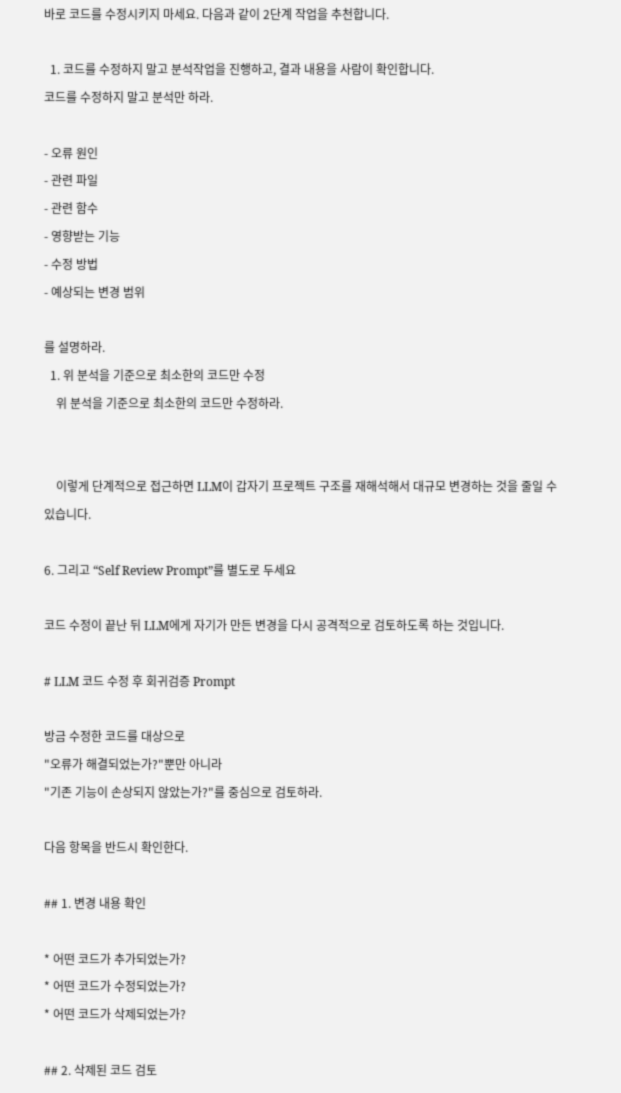바로 코드를 수정시키지 마세요. 다음과 같이 2단계 작업을 추천합니다.

  1. 코드를 수정하지 말고 분석작업을 진행하고, 결과 내용을 사람이 확인합니다.
코드를 수정하지 말고 분석만 하라.

- 오류 원인
- 관련 파일
- 관련 함수
- 영향받는 기능
- 수정 방법
- 예상되는 변경 범위

를 설명하라.
  1. 위 분석을 기준으로 최소한의 코드만 수정
    위 분석을 기준으로 최소한의 코드만 수정하라.


    이렇게 단계적으로 접근하면 LLM이 갑자기 프로젝트 구조를 재해석해서 대규모 변경하는 것을 줄일 수 있습니다.

6. 그리고 “Self Review Prompt”를 별도로 두세요

코드 수정이 끝난 뒤 LLM에게 자기가 만든 변경을 다시 공격적으로 검토하도록 하는 것입니다.

# LLM 코드 수정 후 회귀검증 Prompt

방금 수정한 코드를 대상으로
"오류가 해결되었는가?"뿐만 아니라
"기존 기능이 손상되지 않았는가?"를 중심으로 검토하라.

다음 항목을 반드시 확인한다.

## 1. 변경 내용 확인

* 어떤 코드가 추가되었는가?
* 어떤 코드가 수정되었는가?
* 어떤 코드가 삭제되었는가?

## 2. 삭제된 코드 검토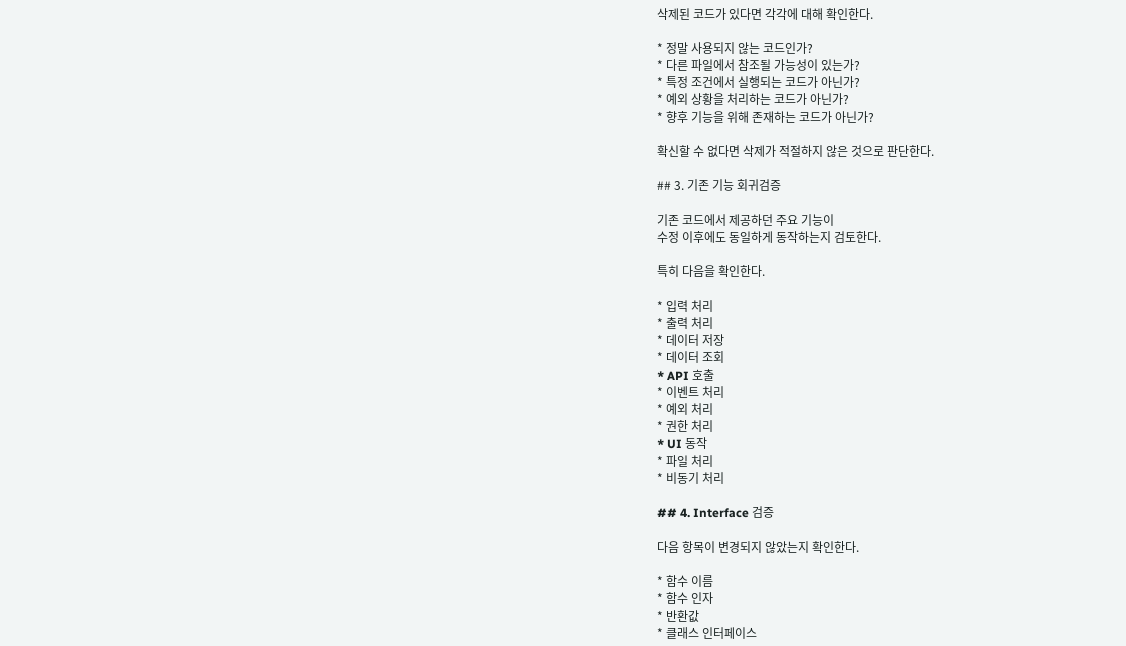삭제된 코드가 있다면 각각에 대해 확인한다.

* 정말 사용되지 않는 코드인가?
* 다른 파일에서 참조될 가능성이 있는가?
* 특정 조건에서 실행되는 코드가 아닌가?
* 예외 상황을 처리하는 코드가 아닌가?
* 향후 기능을 위해 존재하는 코드가 아닌가?

확신할 수 없다면 삭제가 적절하지 않은 것으로 판단한다.

## 3. 기존 기능 회귀검증

기존 코드에서 제공하던 주요 기능이
수정 이후에도 동일하게 동작하는지 검토한다.

특히 다음을 확인한다.

* 입력 처리
* 출력 처리
* 데이터 저장
* 데이터 조회
* API 호출
* 이벤트 처리
* 예외 처리
* 권한 처리
* UI 동작
* 파일 처리
* 비동기 처리

## 4. Interface 검증

다음 항목이 변경되지 않았는지 확인한다.

* 함수 이름
* 함수 인자
* 반환값
* 클래스 인터페이스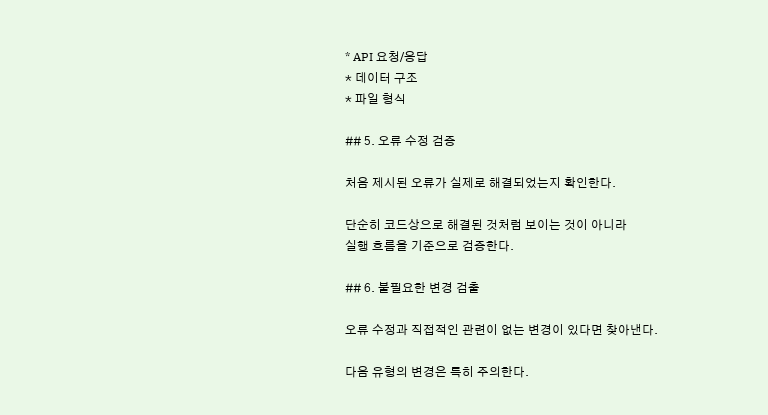* API 요청/응답
* 데이터 구조
* 파일 형식

## 5. 오류 수정 검증

처음 제시된 오류가 실제로 해결되었는지 확인한다.

단순히 코드상으로 해결된 것처럼 보이는 것이 아니라
실행 흐름을 기준으로 검증한다.

## 6. 불필요한 변경 검출

오류 수정과 직접적인 관련이 없는 변경이 있다면 찾아낸다.

다음 유형의 변경은 특히 주의한다.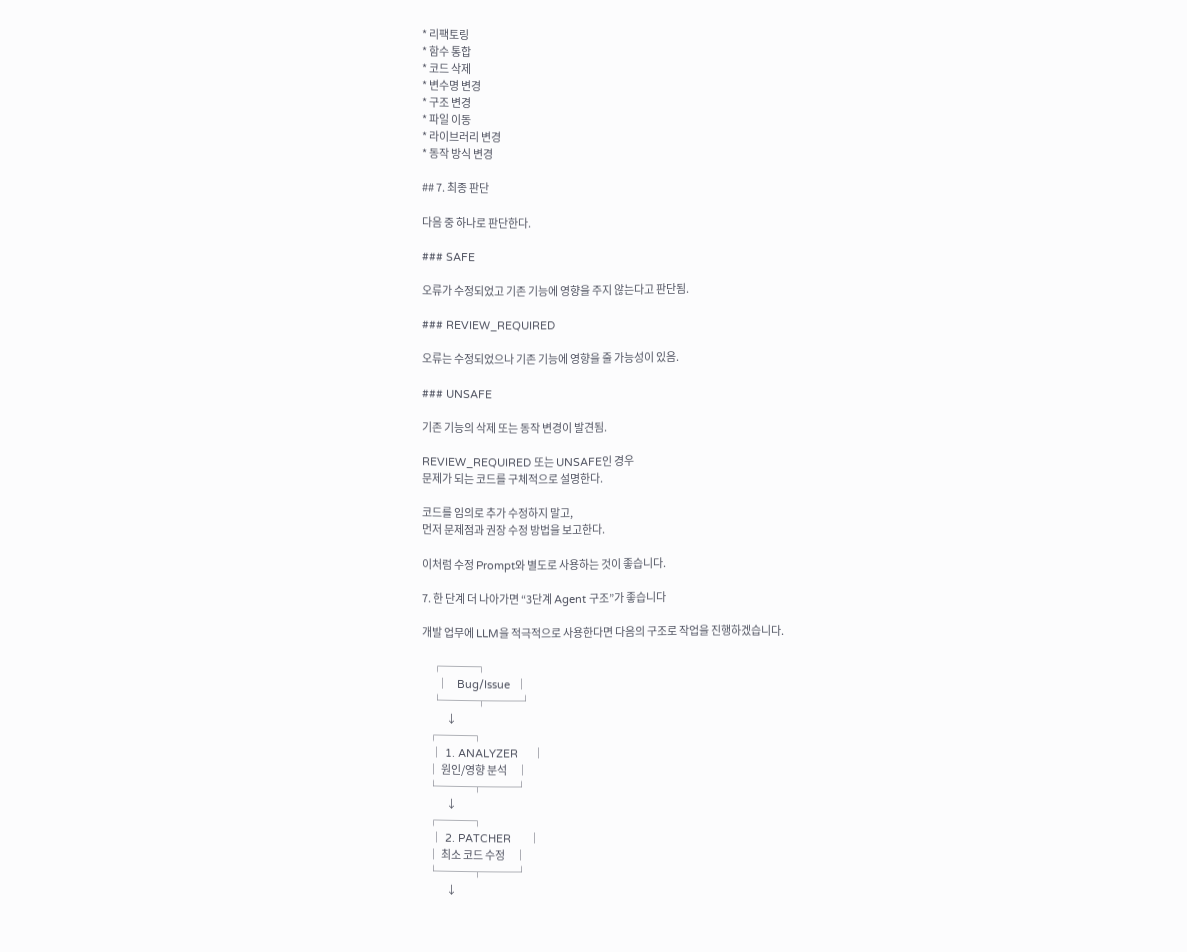* 리팩토링
* 함수 통합
* 코드 삭제
* 변수명 변경
* 구조 변경
* 파일 이동
* 라이브러리 변경
* 동작 방식 변경

## 7. 최종 판단

다음 중 하나로 판단한다.

### SAFE

오류가 수정되었고 기존 기능에 영향을 주지 않는다고 판단됨.

### REVIEW_REQUIRED

오류는 수정되었으나 기존 기능에 영향을 줄 가능성이 있음.

### UNSAFE

기존 기능의 삭제 또는 동작 변경이 발견됨.

REVIEW_REQUIRED 또는 UNSAFE인 경우
문제가 되는 코드를 구체적으로 설명한다.

코드를 임의로 추가 수정하지 말고,
먼저 문제점과 권장 수정 방법을 보고한다.

이처럼 수정 Prompt와 별도로 사용하는 것이 좋습니다.

7. 한 단계 더 나아가면 “3단계 Agent 구조”가 좋습니다

개발 업무에 LLM을 적극적으로 사용한다면 다음의 구조로 작업을 진행하겠습니다.

     ┌───┐
     │   Bug/Issue  │
     └───┬───┘
            ↓
   ┌───┐
   │ 1. ANALYZER     │
   │ 원인/영향 분석     │
   └───┬───┘
            ↓
   ┌───┐
   │ 2. PATCHER      │
   │ 최소 코드 수정     │
   └───┬───┘
            ↓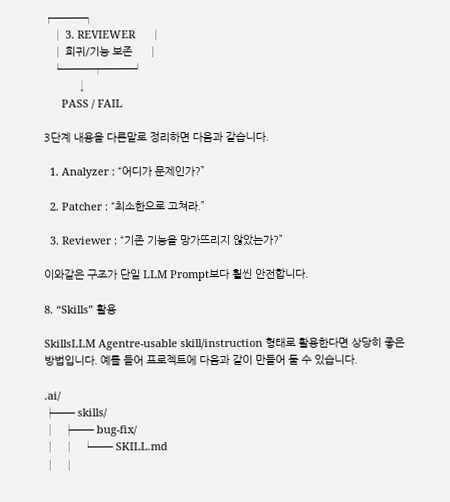┌───┐
   │ 3. REVIEWER     │
   │ 회귀/기능 보존     │
   └───┬───┘
            ↓
      PASS / FAIL

3단계 내용을 다른말로 정리하면 다음과 같습니다.

  1. Analyzer : “어디가 문제인가?”

  2. Patcher : “최소한으로 고쳐라.”

  3. Reviewer : “기존 기능을 망가뜨리지 않았는가?”

이와같은 구조가 단일 LLM Prompt보다 훨씬 안전합니다.

8. “Skills” 활용

SkillsLLM Agentre-usable skill/instruction 형태로 활용한다면 상당히 좋은 방법입니다. 예를 들어 프로젝트에 다음과 같이 만들어 둘 수 있습니다.

.ai/
├── skills/
│   ├── bug-fix/
│   │   └── SKILL.md
│   │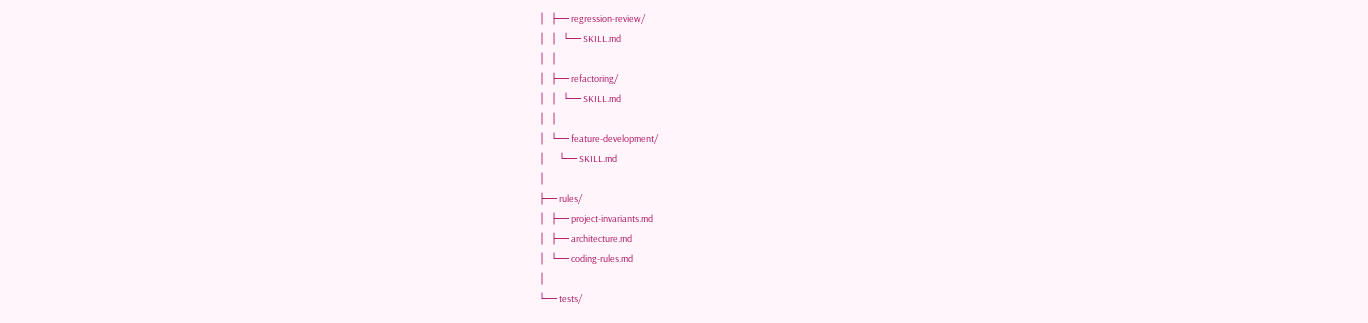│   ├── regression-review/
│   │   └── SKILL.md
│   │
│   ├── refactoring/
│   │   └── SKILL.md
│   │
│   └── feature-development/
│       └── SKILL.md
│
├── rules/
│   ├── project-invariants.md
│   ├── architecture.md
│   └── coding-rules.md
│
└── tests/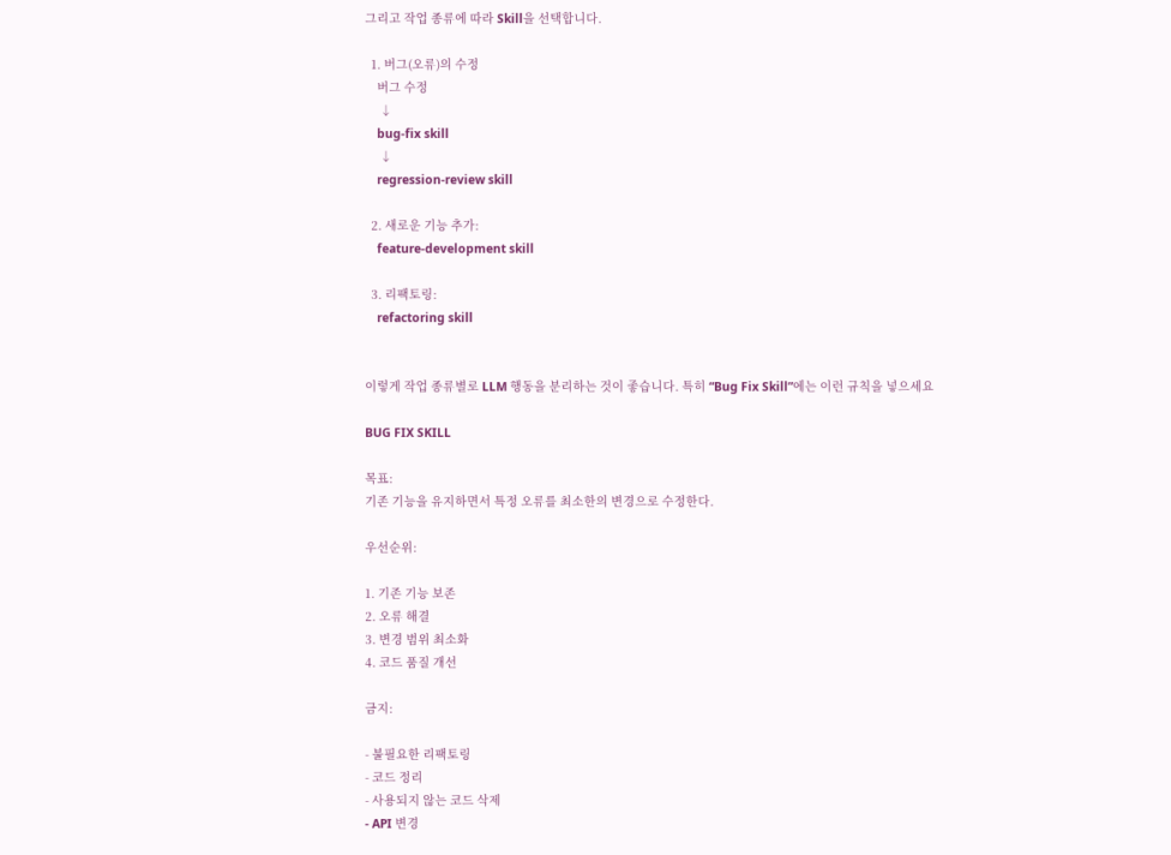그리고 작업 종류에 따라 Skill을 선택합니다.

  1. 버그(오류)의 수정
    버그 수정
     ↓
    bug-fix skill
     ↓
    regression-review skill

  2. 새로운 기능 추가:
    feature-development skill

  3. 리팩토링:
    refactoring skill


이렇게 작업 종류별로 LLM 행동을 분리하는 것이 좋습니다. 특히 “Bug Fix Skill”에는 이런 규칙을 넣으세요

BUG FIX SKILL

목표:
기존 기능을 유지하면서 특정 오류를 최소한의 변경으로 수정한다.

우선순위:

1. 기존 기능 보존
2. 오류 해결
3. 변경 범위 최소화
4. 코드 품질 개선

금지:

- 불필요한 리팩토링
- 코드 정리
- 사용되지 않는 코드 삭제
- API 변경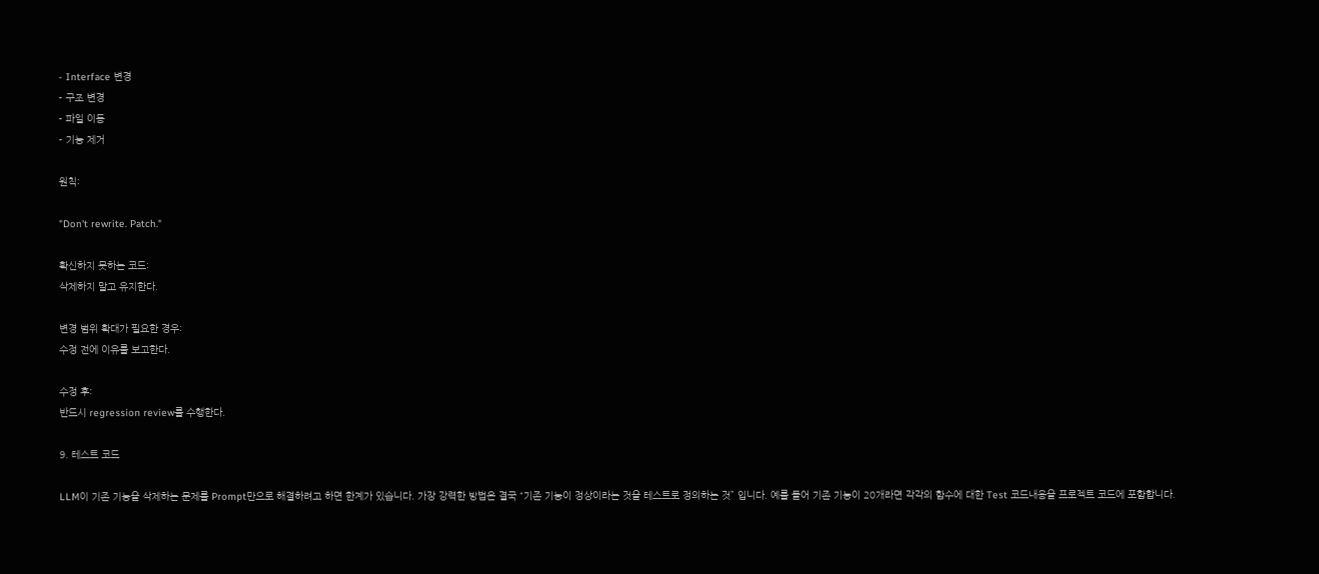- Interface 변경
- 구조 변경
- 파일 이동
- 기능 제거

원칙:

"Don't rewrite. Patch."

확신하지 못하는 코드:
삭제하지 말고 유지한다.

변경 범위 확대가 필요한 경우:
수정 전에 이유를 보고한다.

수정 후:
반드시 regression review를 수행한다.

9. 테스트 코드

LLM이 기존 기능을 삭제하는 문제를 Prompt만으로 해결하려고 하면 한계가 있습니다. 가장 강력한 방법은 결국 “기존 기능이 정상이라는 것을 테스트로 정의하는 것” 입니다. 예를 들어 기존 기능이 20개라면 각각의 함수에 대한 Test 코드내용을 프로젝트 코드에 포함합니다.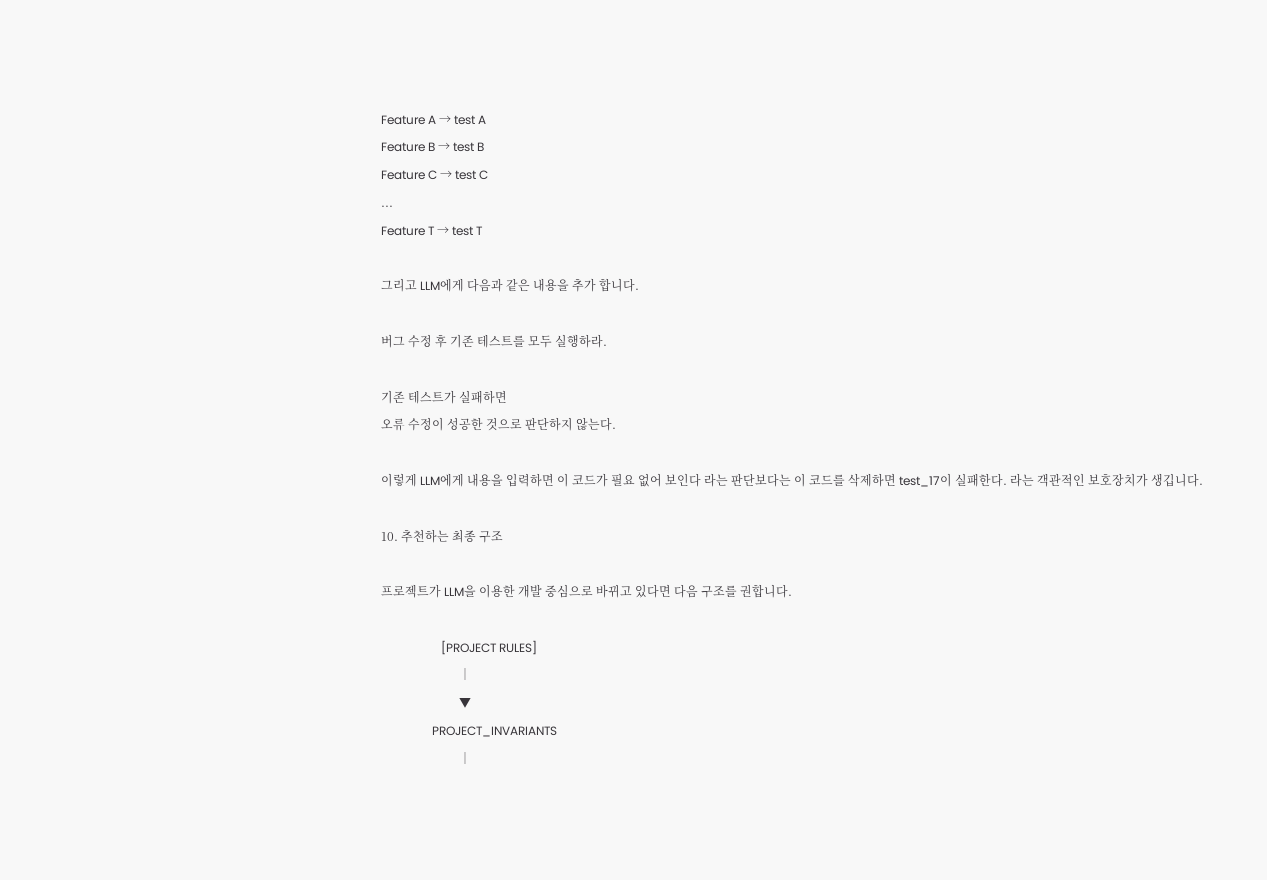Feature A → test A
Feature B → test B
Feature C → test C
...
Feature T → test T

그리고 LLM에게 다음과 같은 내용을 추가 합니다.

버그 수정 후 기존 테스트를 모두 실행하라.

기존 테스트가 실패하면
오류 수정이 성공한 것으로 판단하지 않는다.

이렇게 LLM에게 내용을 입력하면 이 코드가 필요 없어 보인다 라는 판단보다는 이 코드를 삭제하면 test_17이 실패한다. 라는 객관적인 보호장치가 생깁니다.

10. 추천하는 최종 구조

프로젝트가 LLM을 이용한 개발 중심으로 바뀌고 있다면 다음 구조를 권합니다.

                    [PROJECT RULES]
                          │
                          ▼
                 PROJECT_INVARIANTS
                          │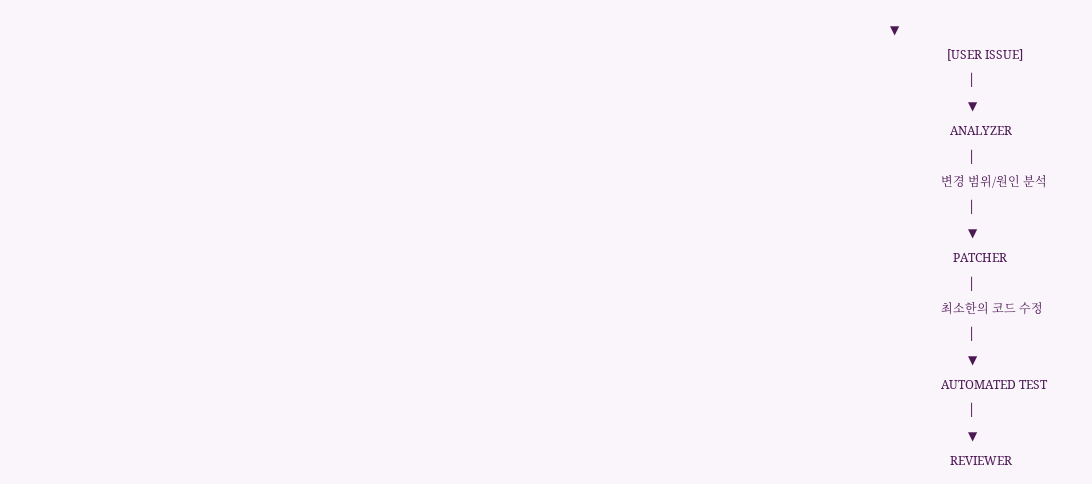▼
                   [USER ISSUE]
                          │
                          ▼
                    ANALYZER
                          │
                 변경 범위/원인 분석
                          │
                          ▼
                     PATCHER
                          │
                 최소한의 코드 수정
                          │
                          ▼
                 AUTOMATED TEST
                          │
                          ▼
                    REVIEWER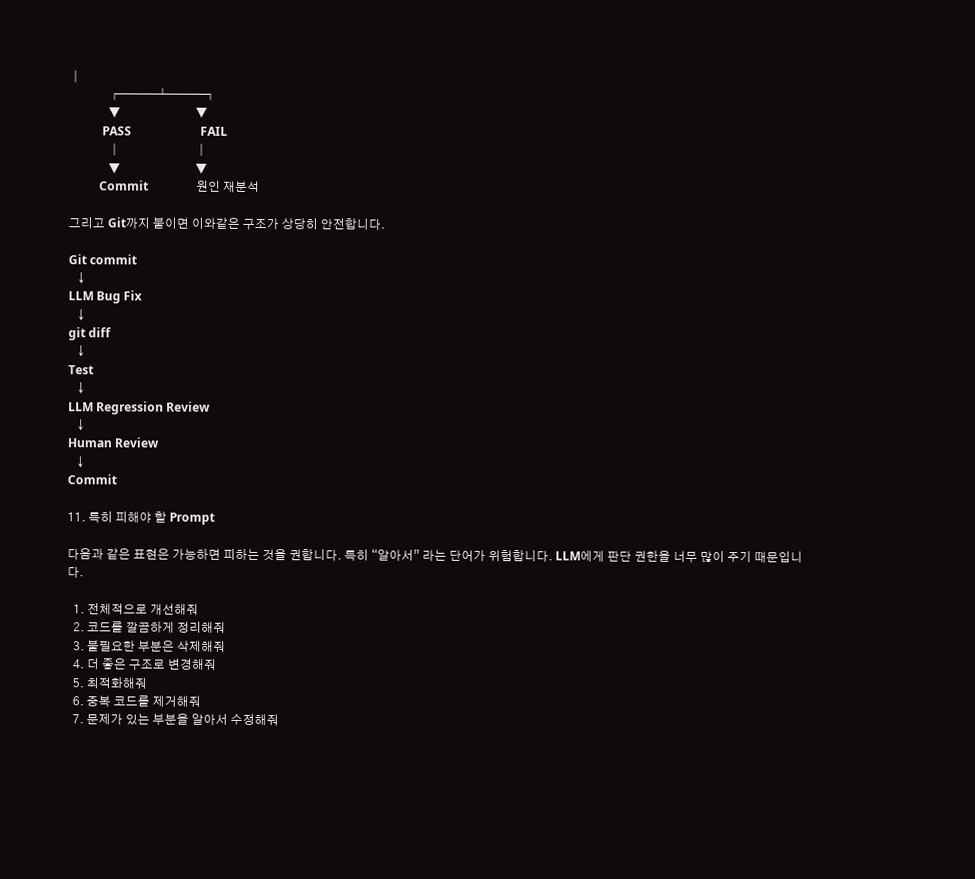│
             ┌───┴───┐
             ▼                         ▼
           PASS                       FAIL
             │                         │
             ▼                         ▼
          Commit                원인 재분석

그리고 Git까지 붙이면 이와같은 구조가 상당히 안전합니다.

Git commit
   ↓
LLM Bug Fix
   ↓
git diff
   ↓
Test
   ↓
LLM Regression Review
   ↓
Human Review
   ↓
Commit

11. 특히 피해야 할 Prompt

다음과 같은 표현은 가능하면 피하는 것을 권합니다. 특히 “알아서” 라는 단어가 위험합니다. LLM에게 판단 권한을 너무 많이 주기 때문입니다.

  1. 전체적으로 개선해줘
  2. 코드를 깔끔하게 정리해줘
  3. 불필요한 부분은 삭제해줘
  4. 더 좋은 구조로 변경해줘
  5. 최적화해줘
  6. 중복 코드를 제거해줘
  7. 문제가 있는 부분을 알아서 수정해줘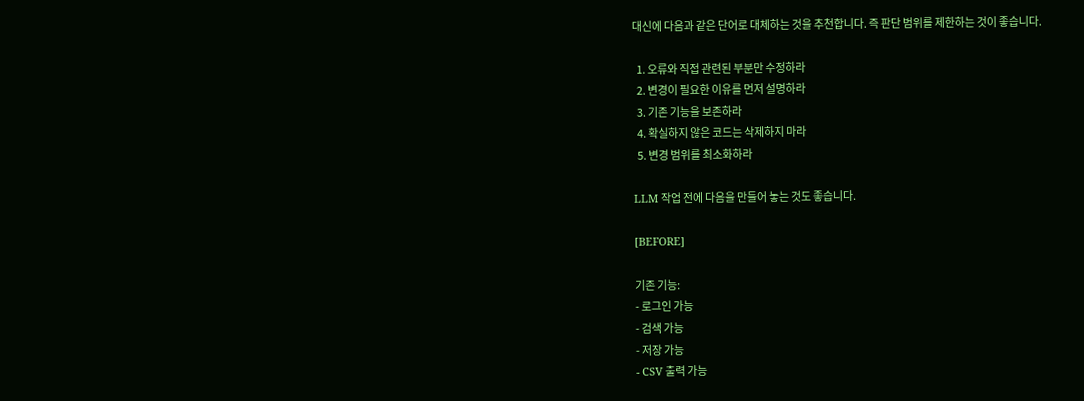대신에 다음과 같은 단어로 대체하는 것을 추천합니다. 즉 판단 범위를 제한하는 것이 좋습니다.

  1. 오류와 직접 관련된 부분만 수정하라
  2. 변경이 필요한 이유를 먼저 설명하라
  3. 기존 기능을 보존하라
  4. 확실하지 않은 코드는 삭제하지 마라
  5. 변경 범위를 최소화하라

LLM 작업 전에 다음을 만들어 놓는 것도 좋습니다.

[BEFORE]

기존 기능:
- 로그인 가능
- 검색 가능
- 저장 가능
- CSV 출력 가능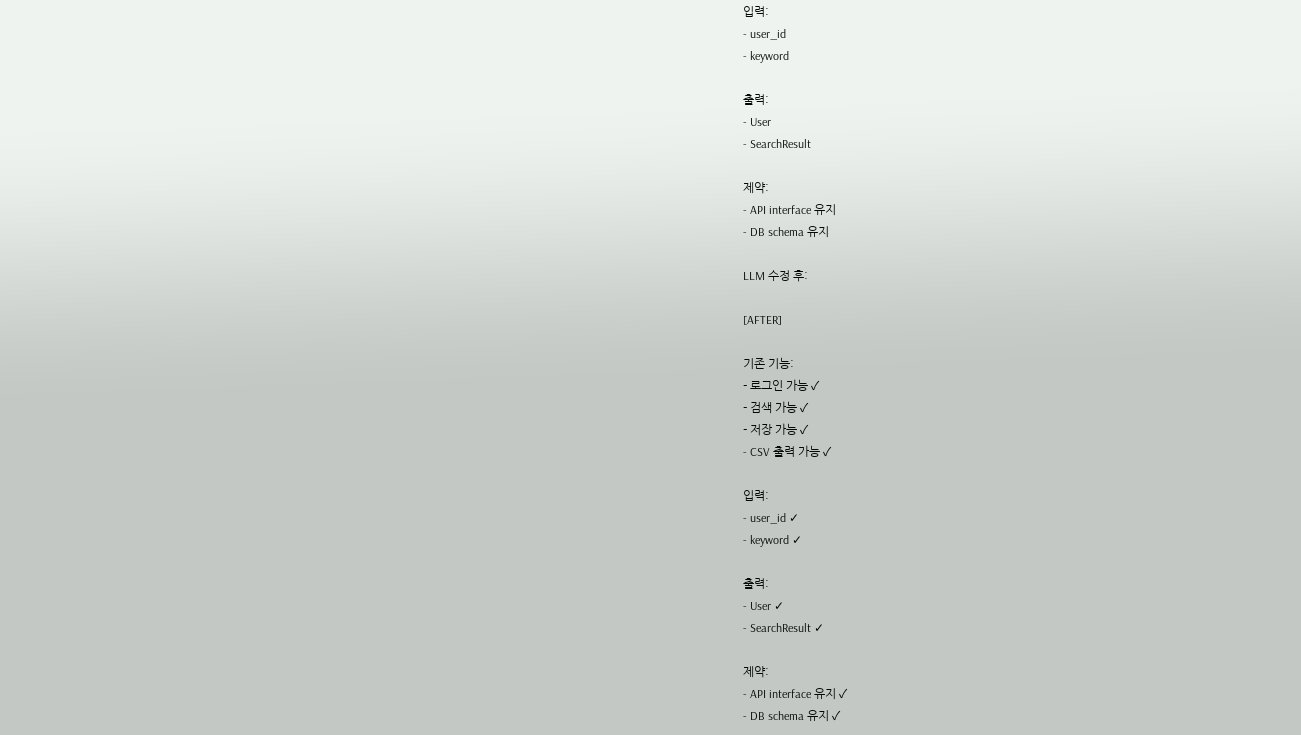입력:
- user_id
- keyword

출력:
- User
- SearchResult

제약:
- API interface 유지
- DB schema 유지

LLM 수정 후:

[AFTER]

기존 기능:
- 로그인 가능 ✓
- 검색 가능 ✓
- 저장 가능 ✓
- CSV 출력 가능 ✓

입력:
- user_id ✓
- keyword ✓

출력:
- User ✓
- SearchResult ✓

제약:
- API interface 유지 ✓
- DB schema 유지 ✓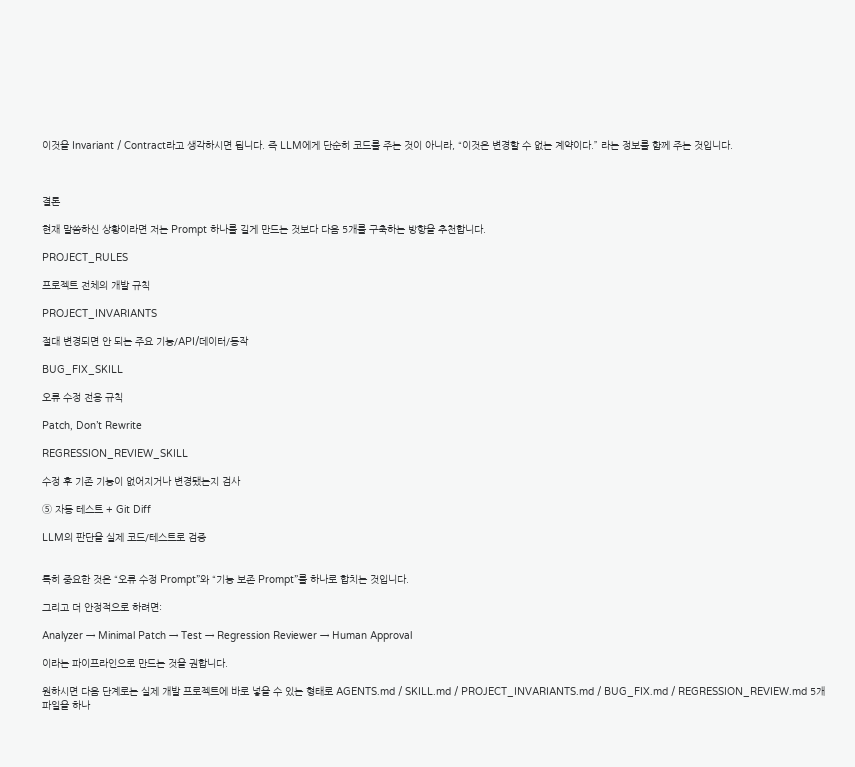이것을 Invariant / Contract라고 생각하시면 됩니다. 즉 LLM에게 단순히 코드를 주는 것이 아니라, “이것은 변경할 수 없는 계약이다.” 라는 정보를 함께 주는 것입니다.



결론

현재 말씀하신 상황이라면 저는 Prompt 하나를 길게 만드는 것보다 다음 5개를 구축하는 방향을 추천합니다.

PROJECT_RULES

프로젝트 전체의 개발 규칙

PROJECT_INVARIANTS

절대 변경되면 안 되는 주요 기능/API/데이터/동작

BUG_FIX_SKILL

오류 수정 전용 규칙

Patch, Don’t Rewrite

REGRESSION_REVIEW_SKILL

수정 후 기존 기능이 없어지거나 변경됐는지 검사

⑤ 자동 테스트 + Git Diff

LLM의 판단을 실제 코드/테스트로 검증


특히 중요한 것은 “오류 수정 Prompt”와 “기능 보존 Prompt”를 하나로 합치는 것입니다.

그리고 더 안정적으로 하려면:

Analyzer → Minimal Patch → Test → Regression Reviewer → Human Approval

이라는 파이프라인으로 만드는 것을 권합니다.

원하시면 다음 단계로는 실제 개발 프로젝트에 바로 넣을 수 있는 형태로 AGENTS.md / SKILL.md / PROJECT_INVARIANTS.md / BUG_FIX.md / REGRESSION_REVIEW.md 5개 파일을 하나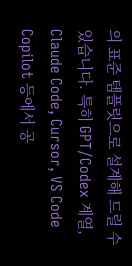의 표준 템플릿으로 설계해 드릴 수 있습니다. 특히 GPT/Codex 계열, Claude Code, Cursor, VS Code Copilot 등에서 공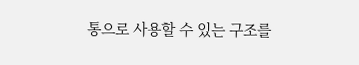통으로 사용할 수 있는 구조를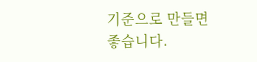기준으로 만들면 좋습니다.